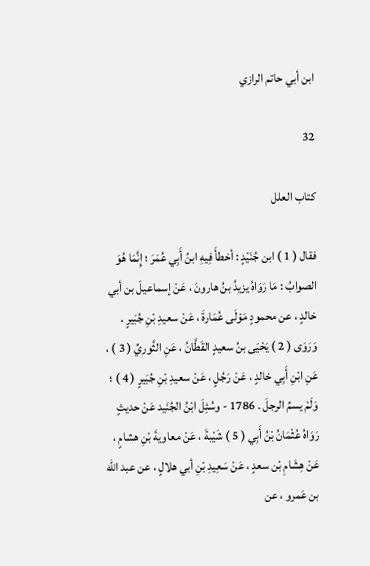ابن أبي حاتم الرازي

32

كتاب العلل

فقال ( 1 ) ابن جُنَيْدٍ : أخطأَ فِيهِ ابنُ أَبِي عُمَرَ ؛ إِنَّمَا هُوَ الصوابُ : مَا رَوَاهُ يزيدُ بنُ هارونَ ، عَنْ إسماعيلَ بن أبي خالدٍ ، عن محمودٍ مَوْلَى عُمَارةَ ، عَنْ سعيدِ بْنِ جُبَيرٍ . وَرَوَى ( 2 ) يَحْيَى بنُ سعيدٍ القَطَّانُ ، عَنِ الثَّوريِّ ( 3 ) ، عَنِ ابْنِ أَبِي خالدٍ ، عَنْ رَجُلٍ ، عَنْ سعيدِ بْنِ جُبَيرٍ ( 4 ) ؛ وَلَمْ يسمِّ الرجلَ . 1786 - وسُئِلَ ابْنُ الجُنَيد عَنْ حديثٍ رَوَاهُ عُثْمَانُ بْنُ أَبِي ( 5 ) شَيْبةَ ، عَنْ معاويةَ بْنِ هشامٍ ، عَنْ هِشَامِ بْن سعدٍ ، عَنْ سَعِيدِ بْنِ أبي هلالٍ ، عن عبد الله بن عَمرو ، عن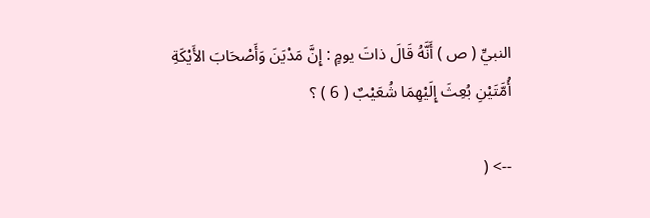النبيِّ ( ص ) أَنَّهُ قَالَ ذاتَ يومٍ : إِنَّ مَدْيَنَ وَأَصْحَابَ الأَيْكَةِ أُمَّتَيْنِ بُعِثَ إِلَيْهِمَا شُعَيْبٌ ( 6 ) ؟

--> (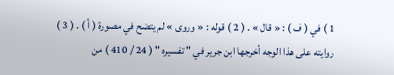1 ) في ( ف ) : « قال » . ( 2 ) قوله : « وروى » لم يتضح في مصورة ( أ ) . ( 3 ) روايته على هذا الوجه أخرجها ابن جرير في " تفسيره " ( 24 / 410 ) من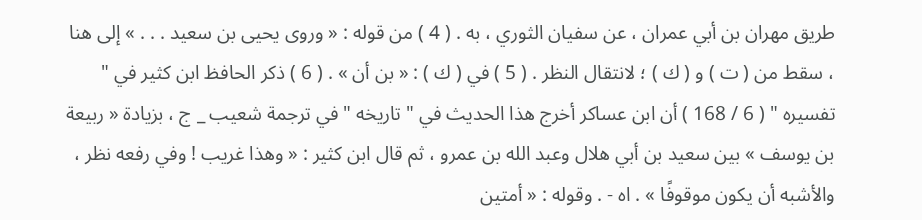طريق مهران بن أبي عمران ، عن سفيان الثوري ، به . ( 4 ) من قوله : « وروى يحيى بن سعيد . . . » إلى هنا ، سقط من ( ت ) و ( ك ) ؛ لانتقال النظر . ( 5 ) في ( ك ) : « بن أن » . ( 6 ) ذكر الحافظ ابن كثير في " تفسيره " ( 6 / 168 ) أن ابن عساكر أخرج هذا الحديث في " تاريخه " في ترجمة شعيب _ ج ، بزيادة « ربيعة بن يوسف » بين سعيد بن أبي هلال وعبد الله بن عمرو ، ثم قال ابن كثير : « وهذا غريب ! وفي رفعه نظر ، والأشبه أن يكون موقوفًا » . اه - . وقوله : « أمتين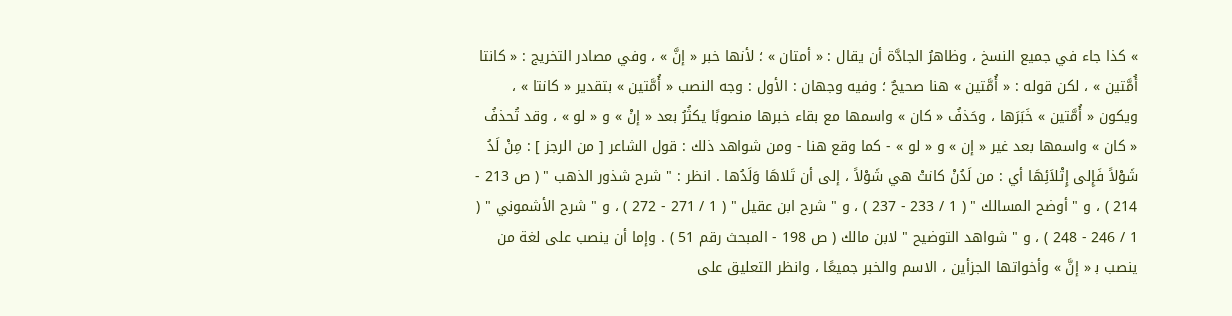» كذا جاء في جميع النسخ ، وظاهرُ الجادَّة أن يقال : « أمتان » ؛ لأنها خبر « إنَّ » ، وفي مصادر التخريج : « كانتا أُمَّتين » ، لكن قوله : « أُمَّتين » هنا صحيحٌ ؛ وفيه وجهان : الأول : وجه النصب « أُمَّتين » بتقدير « كانتا » ، ويكون « أُمَّتين » خَبَرَها ، وحَذفُ « كان » واسمها مع بقاء خبرها منصوبًا يكثُرُ بعد « إنْ » و « لو » ، وقد تُحذفُ « كان » واسمها بعد غير « إن » و « لو » - كما وقع هنا - ومن شواهد ذلك : قول الشاعر [ من الرجز ] : مِنْ لَدُ شَوْلاً فَإِلى إِتْلاَئِهَا أي : من لَدُنْ كانتْ هي شَوْلاً ، إلى أن تَلاهَا وَلَدُها . انظر : " شرح شذور الذهب " ( ص 213 - 214 ) ، و " أوضح المسالك " ( 1 / 233 - 237 ) ، و " شرح ابن عقيل " ( 1 / 271 - 272 ) ، و " شرح الأشموني " ( 1 / 246 - 248 ) ، و " شواهد التوضيح " لابن مالك ( ص 198 - المبحث رقم 51 ) . وإما أن ينصب على لغة من ينصب ب‍ « إنَّ » وأخواتها الجزأين ، الاسم والخبر جميعًا ، وانظر التعليق على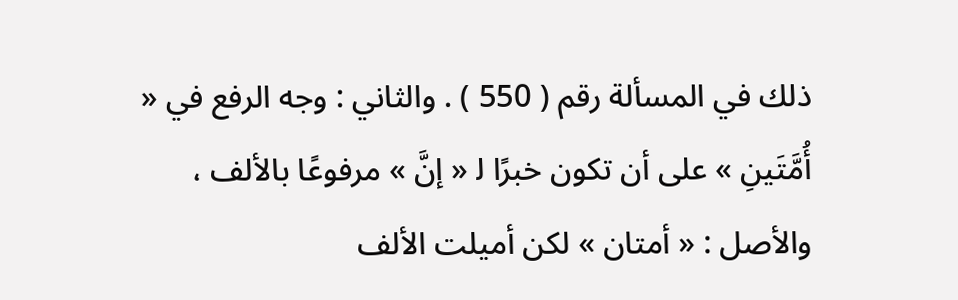ذلك في المسألة رقم ( 550 ) . والثاني : وجه الرفع في « أُمَّتَينِ » على أن تكون خبرًا ل‍ « إنَّ » مرفوعًا بالألف ، والأصل : « أمتان » لكن أميلت الألف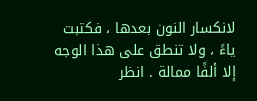لانكسار النون بعدها ، فكتبت ياءً ، ولا تنطق على هذا الوجه إلا ألفًا ممالة . انظر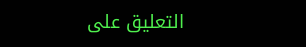التعليق على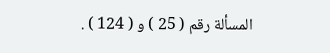المسألة رقم ( 25 ) و ( 124 ) .